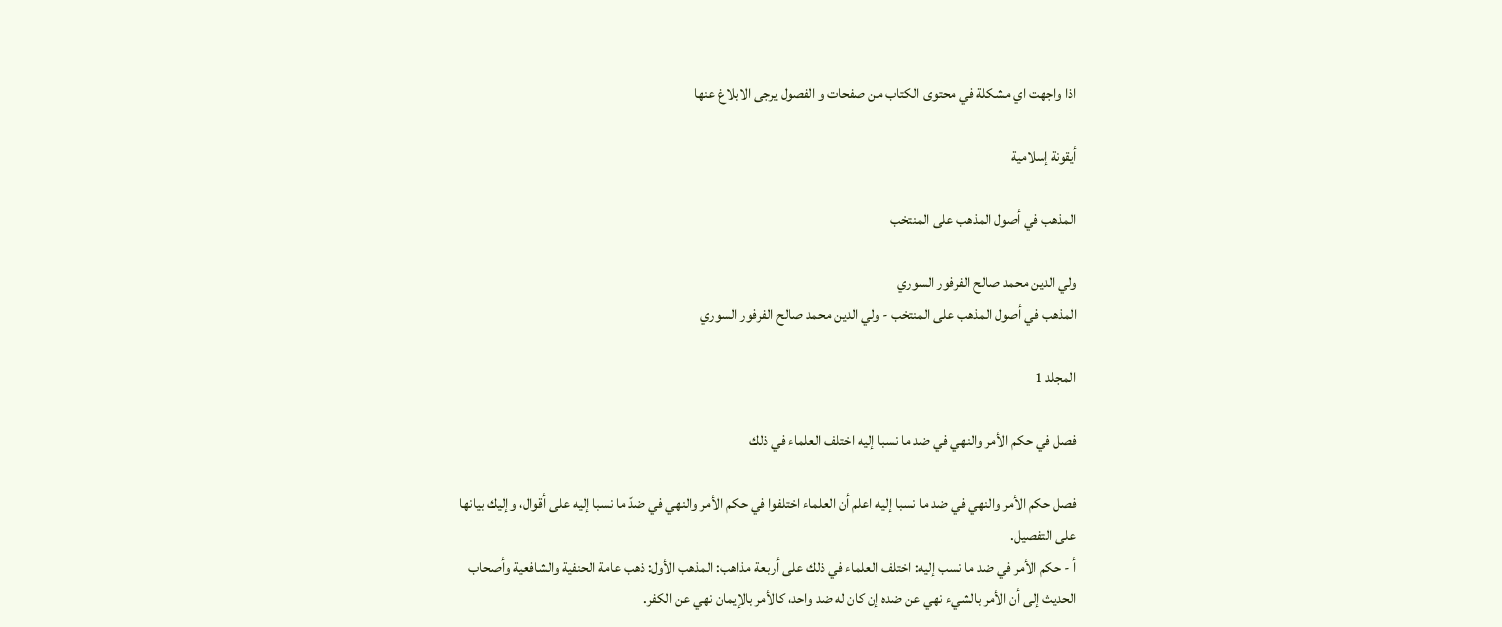اذا واجهت اي مشكلة في محتوى الكتاب من صفحات و الفصول يرجى الابلاغ عنها

أيقونة إسلامية

المذهب في أصول المذهب على المنتخب

ولي الدين محمد صالح الفرفور السوري
المذهب في أصول المذهب على المنتخب - ولي الدين محمد صالح الفرفور السوري

المجلد 1

فصل في حكم الأمر والنهي في ضد ما نسبا إليه اختلف العلماء في ذلك

فصل حكم الأمر والنهي في ضد ما نسبا إليه اعلم أن العلماء اختلفوا في حكم الأمر والنهي في ضدّ ما نسبا إليه على أقوال، وإليك بيانها على التفصيل.
أ - حكم الأمر في ضد ما نسب إليه: اختلف العلماء في ذلك على أربعة مذاهب: المذهب الأول: ذهب عامة الحنفية والشافعية وأصحاب الحديث إلى أن الأمر بالشيء نهي عن ضده إن كان له ضد واحد، كالأمر بالإيمان نهي عن الكفر.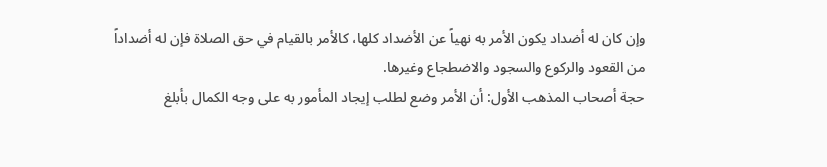وإن كان له أضداد يكون الأمر به نهياً عن الأضداد كلها، كالأمر بالقيام في حق الصلاة فإن له أضداداً من القعود والركوع والسجود والاضطجاع وغيرها.
حجة أصحاب المذهب الأول: أن الأمر وضع لطلب إيجاد المأمور به على وجه الكمال بأبلغ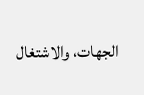الجهات، والاشتغال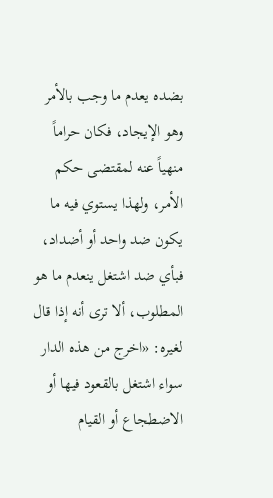بضده يعدم ما وجب بالأمر وهو الإيجاد، فكان حراماً منهياً عنه لمقتضى حكم الأمر، ولهذا يستوي فيه ما يكون ضد واحد أو أضداد، فبأي ضد اشتغل ينعدم ما هو المطلوب، ألا ترى أنه إذا قال لغيره: «اخرج من هذه الدار سواء اشتغل بالقعود فيها أو الاضطجاع أو القيام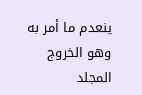ينعدم ما أمر به وهو الخروج
المجلد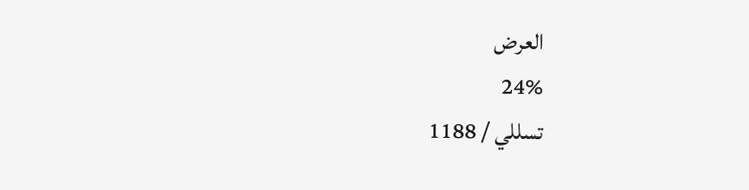العرض
24%
تسللي / 1188